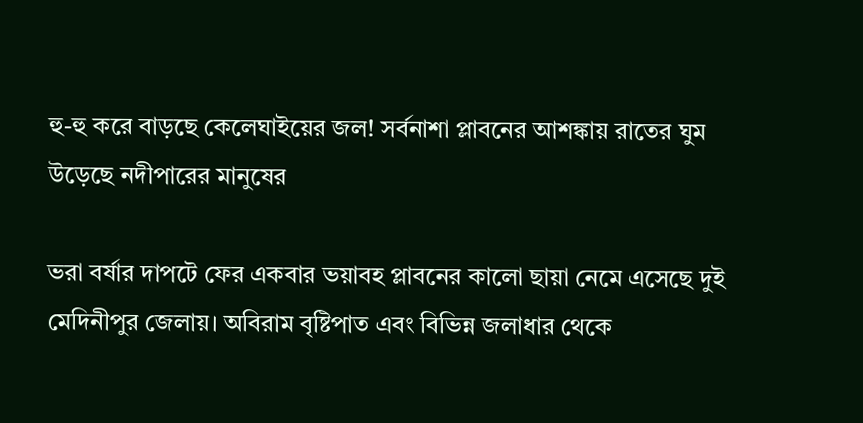হু-হু করে বাড়ছে কেলেঘাইয়ের জল! সর্বনাশা প্লাবনের আশঙ্কায় রাতের ঘুম উড়েছে নদীপারের মানুষের

ভরা বর্ষার দাপটে ফের একবার ভয়াবহ প্লাবনের কালো ছায়া নেমে এসেছে দুই মেদিনীপুর জেলায়। অবিরাম বৃষ্টিপাত এবং বিভিন্ন জলাধার থেকে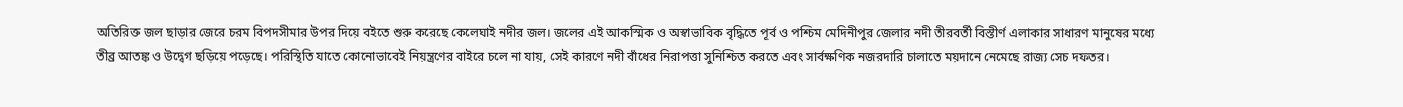অতিরিক্ত জল ছাড়ার জেরে চরম বিপদসীমার উপর দিয়ে বইতে শুরু করেছে কেলেঘাই নদীর জল। জলের এই আকস্মিক ও অস্বাভাবিক বৃদ্ধিতে পূর্ব ও পশ্চিম মেদিনীপুর জেলার নদী তীরবর্তী বিস্তীর্ণ এলাকার সাধারণ মানুষের মধ্যে তীব্র আতঙ্ক ও উদ্বেগ ছড়িয়ে পড়েছে। পরিস্থিতি যাতে কোনোভাবেই নিয়ন্ত্রণের বাইরে চলে না যায়, সেই কারণে নদী বাঁধের নিরাপত্তা সুনিশ্চিত করতে এবং সার্বক্ষণিক নজরদারি চালাতে ময়দানে নেমেছে রাজ্য সেচ দফতর।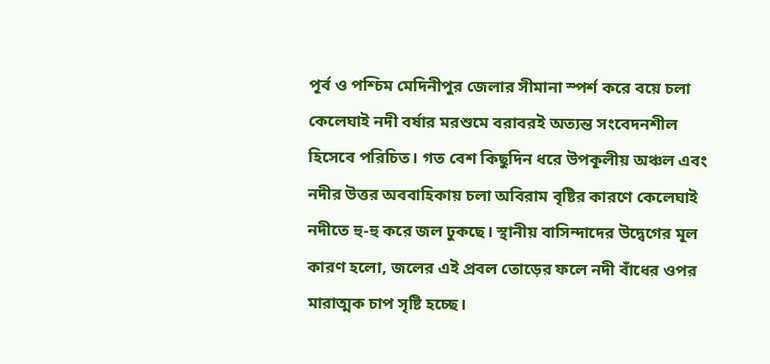পূর্ব ও পশ্চিম মেদিনীপুর জেলার সীমানা স্পর্শ করে বয়ে চলা কেলেঘাই নদী বর্ষার মরশুমে বরাবরই অত্যন্ত সংবেদনশীল হিসেবে পরিচিত। গত বেশ কিছুদিন ধরে উপকূলীয় অঞ্চল এবং নদীর উত্তর অববাহিকায় চলা অবিরাম বৃষ্টির কারণে কেলেঘাই নদীতে হু-হু করে জল ঢুকছে। স্থানীয় বাসিন্দাদের উদ্বেগের মূল কারণ হলো, জলের এই প্রবল তোড়ের ফলে নদী বাঁধের ওপর মারাত্মক চাপ সৃষ্টি হচ্ছে।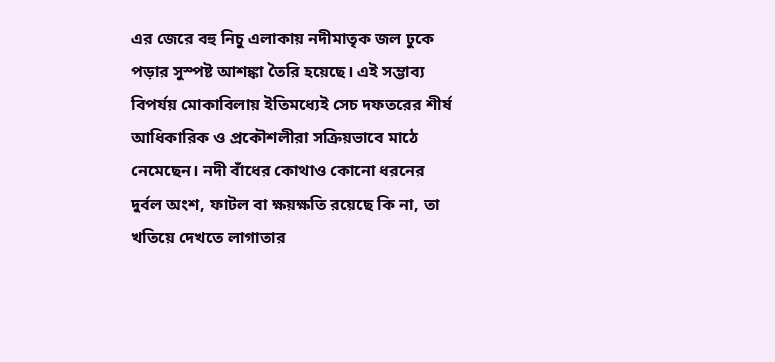এর জেরে বহু নিচু এলাকায় নদীমাতৃক জল ঢুকে পড়ার সুস্পষ্ট আশঙ্কা তৈরি হয়েছে। এই সম্ভাব্য বিপর্যয় মোকাবিলায় ইতিমধ্যেই সেচ দফতরের শীর্ষ আধিকারিক ও প্রকৌশলীরা সক্রিয়ভাবে মাঠে নেমেছেন। নদী বাঁধের কোথাও কোনো ধরনের দুর্বল অংশ, ফাটল বা ক্ষয়ক্ষতি রয়েছে কি না, তা খতিয়ে দেখতে লাগাতার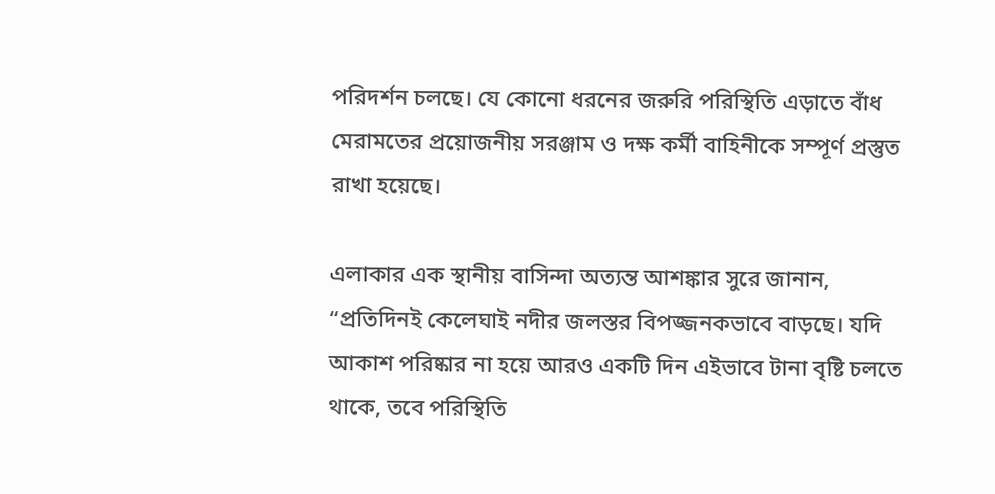পরিদর্শন চলছে। যে কোনো ধরনের জরুরি পরিস্থিতি এড়াতে বাঁধ মেরামতের প্রয়োজনীয় সরঞ্জাম ও দক্ষ কর্মী বাহিনীকে সম্পূর্ণ প্রস্তুত রাখা হয়েছে।

এলাকার এক স্থানীয় বাসিন্দা অত্যন্ত আশঙ্কার সুরে জানান, “প্রতিদিনই কেলেঘাই নদীর জলস্তর বিপজ্জনকভাবে বাড়ছে। যদি আকাশ পরিষ্কার না হয়ে আরও একটি দিন এইভাবে টানা বৃষ্টি চলতে থাকে, তবে পরিস্থিতি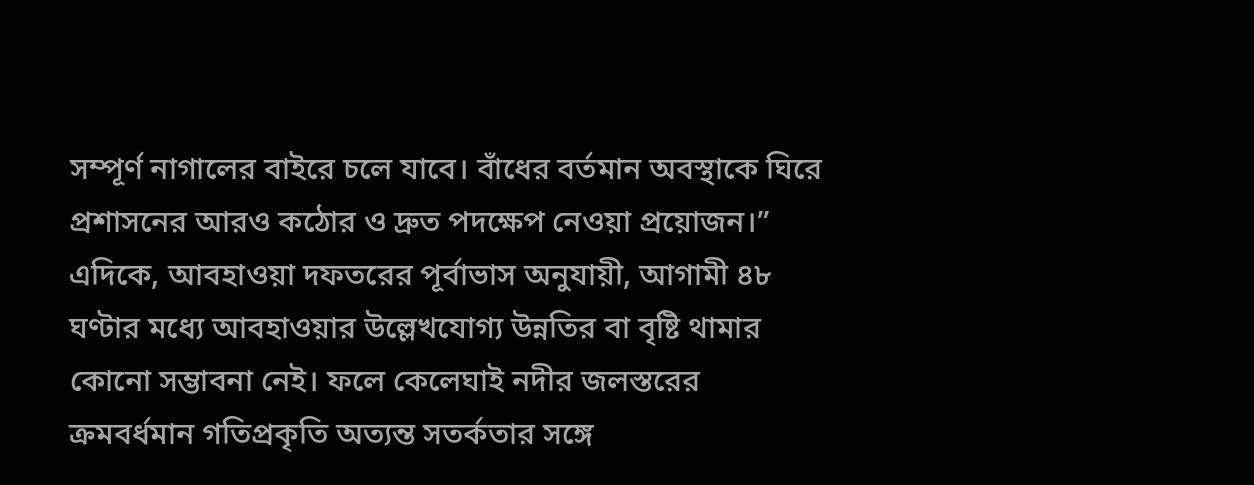সম্পূর্ণ নাগালের বাইরে চলে যাবে। বাঁধের বর্তমান অবস্থাকে ঘিরে প্রশাসনের আরও কঠোর ও দ্রুত পদক্ষেপ নেওয়া প্রয়োজন।” এদিকে, আবহাওয়া দফতরের পূর্বাভাস অনুযায়ী, আগামী ৪৮ ঘণ্টার মধ্যে আবহাওয়ার উল্লেখযোগ্য উন্নতির বা বৃষ্টি থামার কোনো সম্ভাবনা নেই। ফলে কেলেঘাই নদীর জলস্তরের ক্রমবর্ধমান গতিপ্রকৃতি অত্যন্ত সতর্কতার সঙ্গে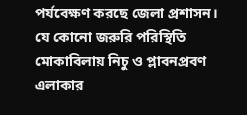পর্যবেক্ষণ করছে জেলা প্রশাসন। যে কোনো জরুরি পরিস্থিতি মোকাবিলায় নিচু ও প্লাবনপ্রবণ এলাকার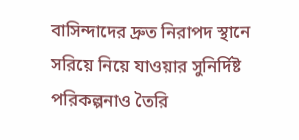বাসিন্দাদের দ্রুত নিরাপদ স্থানে সরিয়ে নিয়ে যাওয়ার সুনির্দিষ্ট পরিকল্পনাও তৈরি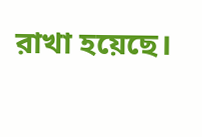রাখা হয়েছে।